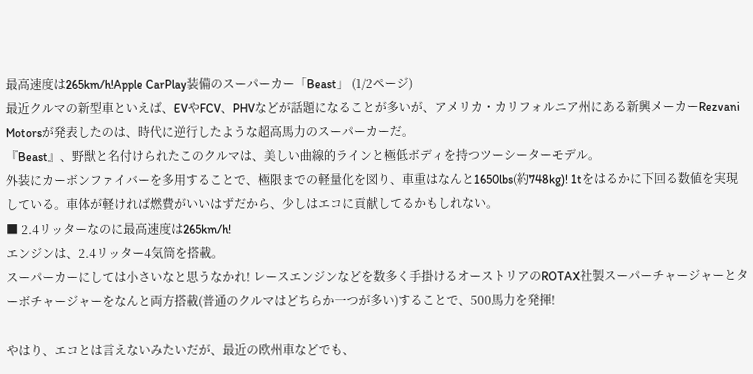最高速度は265km/h!Apple CarPlay装備のスーパーカー「Beast」 (1/2ページ)
最近クルマの新型車といえば、EVやFCV、PHVなどが話題になることが多いが、アメリカ・カリフォルニア州にある新興メーカーRezvani Motorsが発表したのは、時代に逆行したような超高馬力のスーパーカーだ。
『Beast』、野獣と名付けられたこのクルマは、美しい曲線的ラインと極低ボディを持つツーシーターモデル。
外装にカーボンファイバーを多用することで、極限までの軽量化を図り、車重はなんと1650lbs(約748kg)! 1tをはるかに下回る数値を実現している。車体が軽ければ燃費がいいはずだから、少しはエコに貢献してるかもしれない。
■ 2.4リッターなのに最高速度は265km/h!
エンジンは、2.4リッター4気筒を搭載。
スーパーカーにしては小さいなと思うなかれ! レースエンジンなどを数多く手掛けるオーストリアのROTAX社製スーパーチャージャーとターボチャージャーをなんと両方搭載(普通のクルマはどちらか一つが多い)することで、500馬力を発揮!

やはり、エコとは言えないみたいだが、最近の欧州車などでも、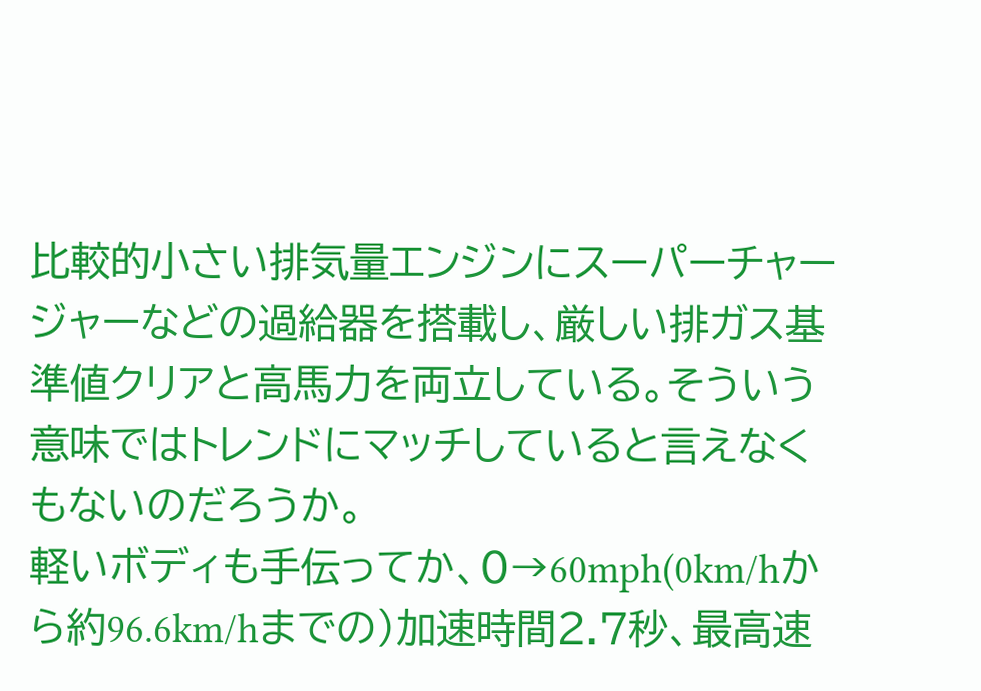比較的小さい排気量エンジンにスーパーチャージャーなどの過給器を搭載し、厳しい排ガス基準値クリアと高馬力を両立している。そういう意味ではトレンドにマッチしていると言えなくもないのだろうか。
軽いボディも手伝ってか、0→60mph(0km/hから約96.6km/hまでの)加速時間2.7秒、最高速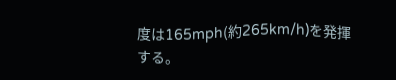度は165mph(約265km/h)を発揮する。